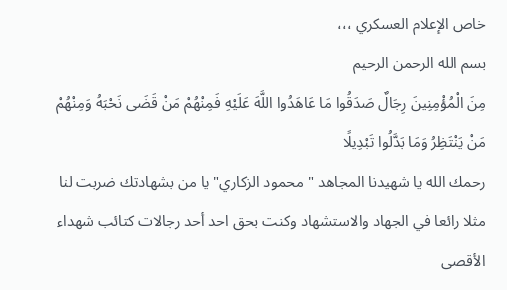خاص الإعلام العسكري ،،،
بسم الله الرحمن الرحيم
مِنَ الْمُؤْمِنِينَ رِجَالٌ صَدَقُوا مَا عَاهَدُوا اللَّهَ عَلَيْهِ فَمِنْهُمْ مَنْ قَضَى نَحْبَهُ وَمِنْهُمْ مَنْ يَنْتَظِرُ وَمَا بَدَّلُوا تَبْدِيلًا
رحمك الله يا شهيدنا المجاهد " محمود الزكاري" يا من بشهادتك ضربت لنا مثلا رائعا في الجهاد والاستشهاد وكنت بحق احد أحد رجالات كتائب شهداء الأقصى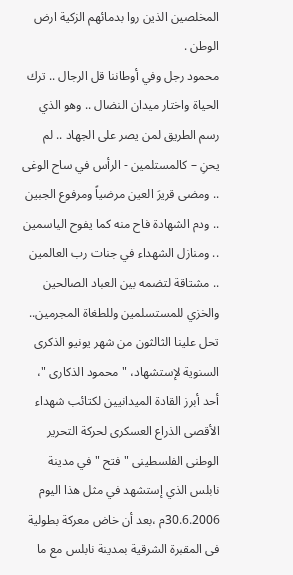المخلصين الذين روا بدمائهم الزكية ارض الوطن .
محمود رجل وفي أوطاننا قل الرجال .. ترك الحياة واختار ميدان النضال .. وهو الذي رسم الطريق لمن يصر على الجهاد .. لم يحنِ – كالمستلمين - الرأس في ساح الوغى .. ومضى قريرَ العين مرضياً ومرفوع الجبين .. ودم الشهادة فاح منه كما يفوح الياسمين .. ومنازل الشهداء في جنات رب العالمين .. مشتاقة لتضمه بين العباد الصالحين والخزي للمستسلمين وللطغاة المجرمين..
تحل علينا الثالثون من شهر يونيو الذكرى السنوية لإستشهاد، " محمود الذكارى "، أحد أبرز القادة الميدانيين لكتائب شهداء الأقصى الذراع العسكرى لحركة التحرير الوطنى الفلسطينى " فتح " في مدينة نابلس الذي إستشهد في مثل هذا اليوم 30.6.2006م ،بعد أن خاض معركة بطولية فى المقبرة الشرقية بمدينة نابلس مع ما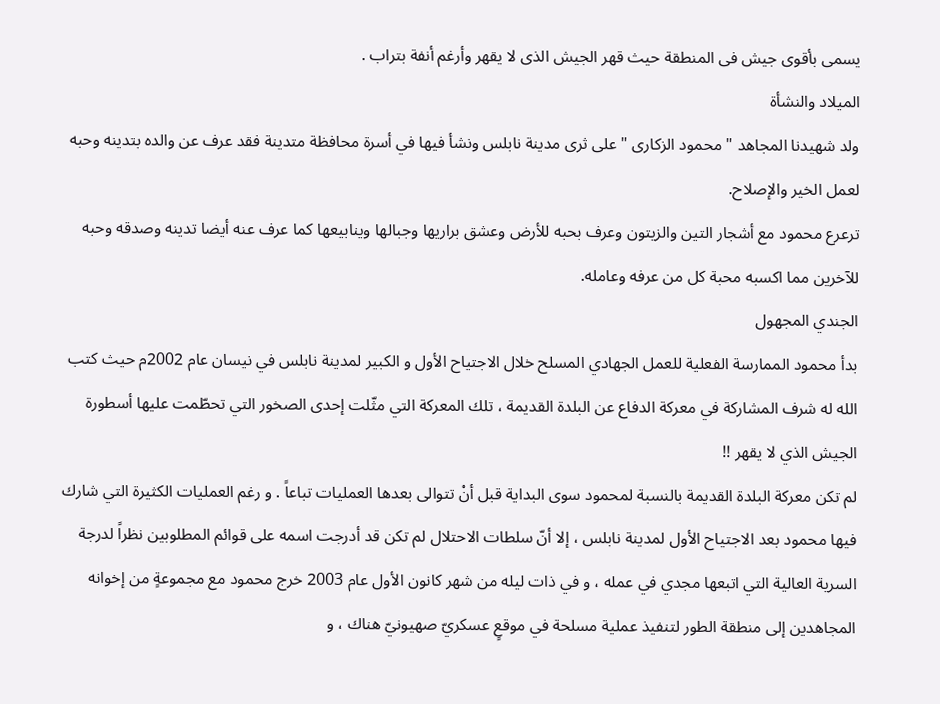يسمى بأقوى جيش فى المنطقة حيث قهر الجيش الذى لا يقهر وأرغم أنفة بتراب .
الميلاد والنشأة
ولد شهيدنا المجاهد " محمود الزكارى " على ثرى مدينة نابلس ونشأ فيها في أسرة محافظة متدينة فقد عرف عن والده بتدينه وحبه لعمل الخير والإصلاح.
ترعرع محمود مع أشجار التين والزيتون وعرف بحبه للأرض وعشق براريها وجبالها وينابيعها كما عرف عنه أيضا تدينه وصدقه وحبه للآخرين مما اكسبه محبة كل من عرفه وعامله.
الجندي المجهول
بدأ محمود الممارسة الفعلية للعمل الجهادي المسلح خلال الاجتياح الأول و الكبير لمدينة نابلس في نيسان عام 2002م حيث كتب الله له شرف المشاركة في معركة الدفاع عن البلدة القديمة ، تلك المعركة التي مثّلت إحدى الصخور التي تحطّمت عليها أسطورة الجيش الذي لا يقهر !!
لم تكن معركة البلدة القديمة بالنسبة لمحمود سوى البداية قبل أنْ تتوالى بعدها العمليات تباعاً . و رغم العمليات الكثيرة التي شارك فيها محمود بعد الاجتياح الأول لمدينة نابلس ، إلا أنّ سلطات الاحتلال لم تكن قد أدرجت اسمه على قوائم المطلوبين نظراً لدرجة السرية العالية التي اتبعها مجدي في عمله ، و في ذات ليله من شهر كانون الأول عام 2003 خرج محمود مع مجموعةٍ من إخوانه المجاهدين إلى منطقة الطور لتنفيذ عملية مسلحة في موقعٍ عسكريّ صهيونيّ هناك ، و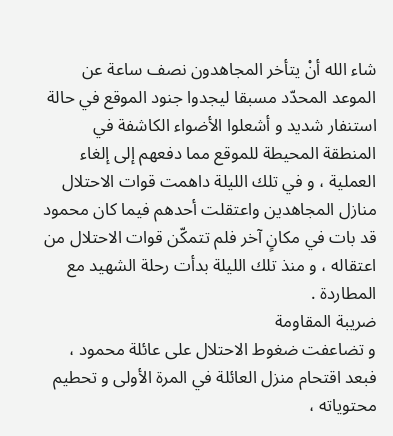شاء الله أنْ يتأخر المجاهدون نصف ساعة عن الموعد المحدّد مسبقا ليجدوا جنود الموقع في حالة استنفار شديد و أشعلوا الأضواء الكاشفة في المنطقة المحيطة للموقع مما دفعهم إلى إلغاء العملية ، و في تلك الليلة داهمت قوات الاحتلال منازل المجاهدين واعتقلت أحدهم فيما كان محمود قد بات في مكانٍ آخر فلم تتمكّن قوات الاحتلال من اعتقاله ، و منذ تلك الليلة بدأت رحلة الشهيد مع المطاردة .
ضريبة المقاومة
و تضاعفت ضغوط الاحتلال على عائلة محمود ، فبعد اقتحام منزل العائلة في المرة الأولى و تحطيم محتوياته ،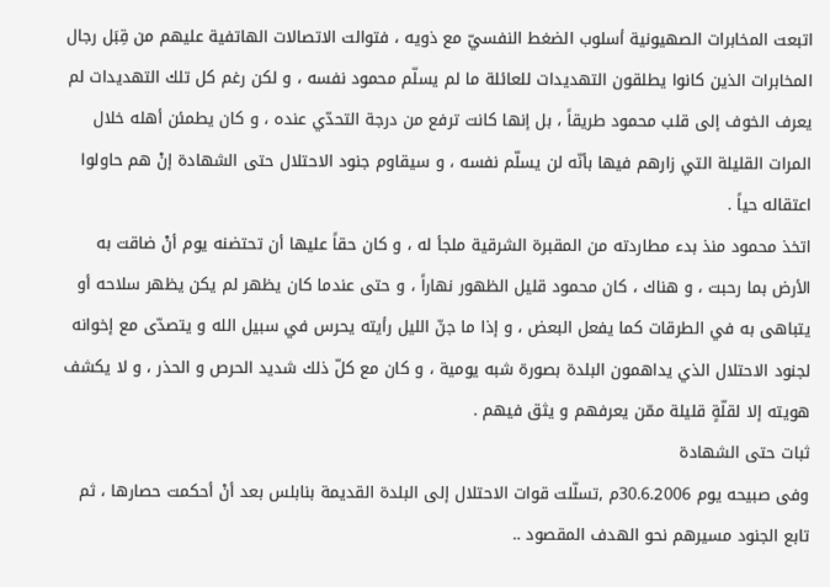اتبعت المخابرات الصهيونية أسلوب الضغط النفسيّ مع ذويه ، فتوالت الاتصالات الهاتفية عليهم من قِبَل رجال المخابرات الذين كانوا يطلقون التهديدات للعائلة ما لم يسلّم محمود نفسه ، و لكن رغم كل تلك التهديدات لم يعرف الخوف إلى قلب محمود طريقاً ، بل إنها كانت ترفع من درجة التحدّي عنده ، و كان يطمئن أهله خلال المرات القليلة التي زارهم فيها بأنّه لن يسلّم نفسه ، و سيقاوم جنود الاحتلال حتى الشهادة إنْ هم حاولوا اعتقاله حياً .
اتخذ محمود منذ بدء مطاردته من المقبرة الشرقية ملجأ له ، و كان حقاً عليها أن تحتضنه يوم أنْ ضاقت به الأرض بما رحبت ، و هناك ، كان محمود قليل الظهور نهاراً ، و حتى عندما كان يظهر لم يكن يظهر سلاحه أو يتباهى به في الطرقات كما يفعل البعض ، و إذا ما جنّ الليل رأيته يحرس في سبيل الله و يتصدّى مع إخوانه لجنود الاحتلال الذي يداهمون البلدة بصورة شبه يومية ، و كان مع كلّ ذلك شديد الحرص و الحذر ، و لا يكشف هويته إلا لقلّةٍ قليلة ممّن يعرفهم و يثق فيهم .
ثبات حتى الشهادة
وفى صبيحه يوم 30.6.2006م ,تسلّلت قوات الاحتلال إلى البلدة القديمة بنابلس بعد أنْ أحكمت حصارها ، ثم تابع الجنود مسيرهم نحو الهدف المقصود ..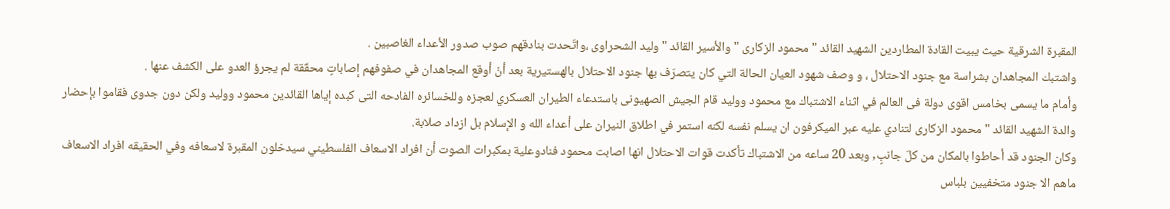المقبرة الشرقية حيث يبيت القادة المطاردين الشهيد القائد " محمود الزكارى " والأسير القائد " وليد الشحراوى ،واتّحدت بنادقهم صوب صدور الأعداء الغاصبين .
واشتبك المجاهدان بشراسة مع جنود الاحتلال ، و وصف شهود العيان الحالة التي كان يتصرّف بها جنود الاحتلال بالهستيرية بعد أنْ أوقع المجاهدان في صفوفهم إصاباتٍ محقّقة لم يجرؤ العدو على الكشف عنها .
وأمام ما يسمى بخامس اقوى دولة فى العالم في اثناء الاشتباك مع محمود ووليد قام الجيش الصهيونى باستدعاء الطيران العسكري لعجزه وللخسائره الفادحه التى كبده إياها القائدين محمود ووليد ولكن دون جدوى فقاموا بإحضار والدة الشهيد القائد " محمود الزكارى لتنادي عليه عبر الميكرفون ان يسلم نفسه لكنه استمر في اطلاق النيران على أعداء الله و الإسلام بل ازداد صلابة.
وكان الجنود قد أحاطوا بالمكان من كلّ جانبٍ, وبعد 20 ساعه من الاشتباك تأكدت قوات الاحتلال انها اصابت محمود فنادوعلية بمكبرات الصوت أن افراد الاسعاف الفلسطيني سيدخلون المقبرة لاسعافه وفي الحقيقه افراد الاسعاف ماهم الا جنود متخفيين بلباس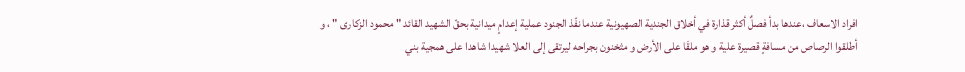افراد الاسعاف ،عندها بدأ فصلٌ أكثر قذارة في أخلاق الجندية الصهيونية عندما نفّذ الجنود عملية إعدامٍ ميدانية بحقّ الشهيد القائد " محمود الزكارى " ، و أطلقوا الرصاص من مسافةٍ قصيرة علية و هو ملقَا على الأرض و مثخنون بجراحه ليرتقى إلى العلا شهيدا شاهدا على همجية بني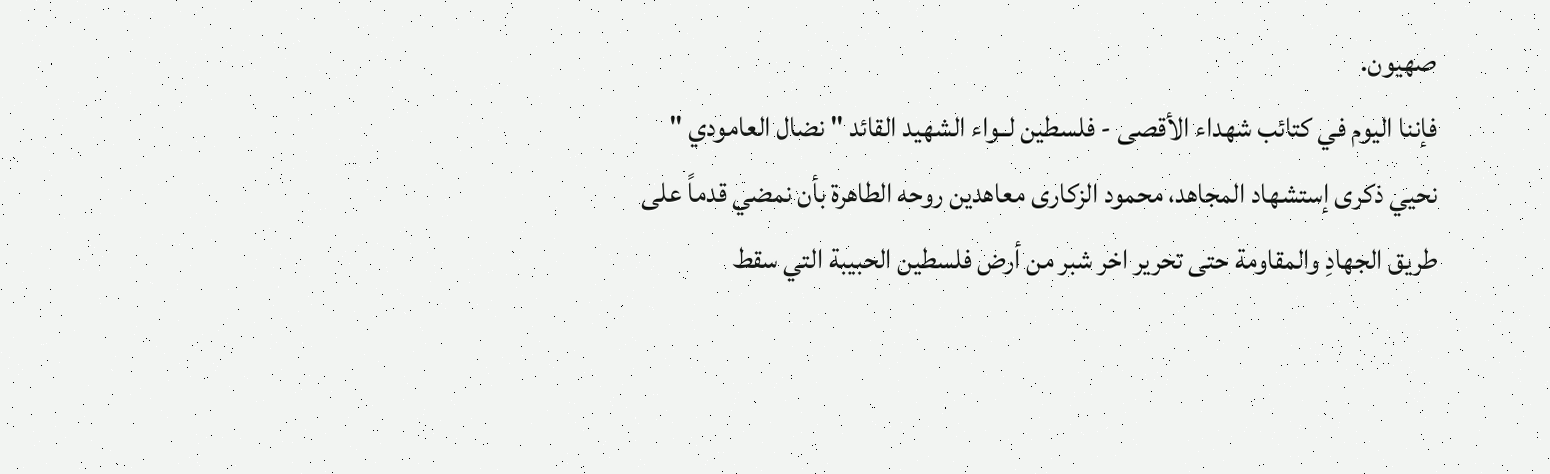صهيون.
فإننا اليوم في كتائب شهداء الأقصى - فلسطين لــواء الشهيد القائد " نضال العامودي " نحيي ذكرى إستشهاد المجاهد، محمود الزكارى معاهدين روحه الطاهرة بأن نمضي قدماً على طريق الجهادِ والمقاومة حتى تحرير اخر شبر من أرض فلسطين الحبيبة التي سقط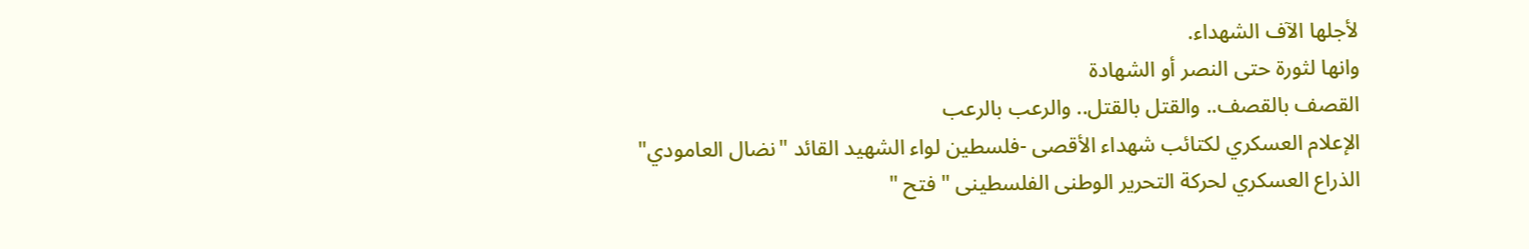لأجلها الآف الشهداء.
وانها لثورة حتى النصر أو الشهادة
القصف بالقصف.. والقتل بالقتل.. والرعب بالرعب
الإعلام العسكري لكتائب شهداء الأقصى -فلسطين لواء الشهيد القائد "نضال العامودي"
الذراع العسكري لحركة التحرير الوطنى الفلسطينى " فتح "